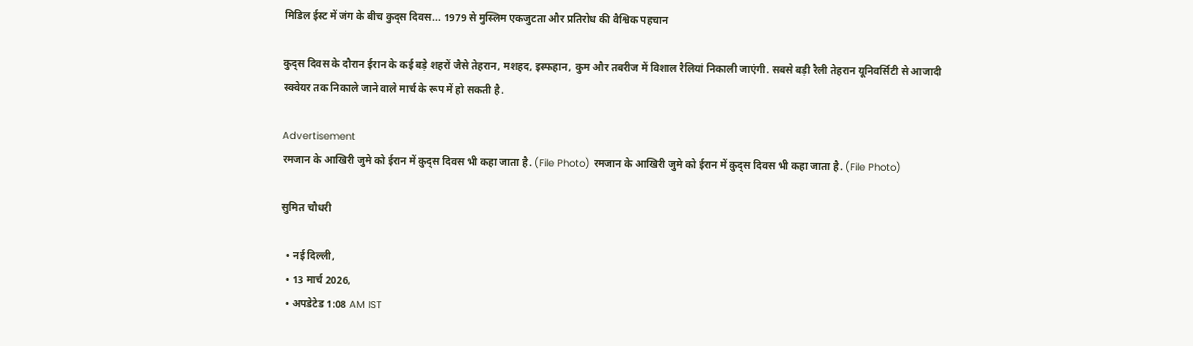मिडिल ईस्ट में जंग के बीच कुद्स दिवस... 1979 से मुस्लिम एकजुटता और प्रतिरोध की वैश्विक पहचान

कुद्स दिवस के दौरान ईरान के कई बड़े शहरों जैसे तेहरान, मशहद, इस्फहान, कुम और तबरीज में विशाल रैलियां निकाली जाएंगी. सबसे बड़ी रैली तेहरान यूनिवर्सिटी से आजादी स्क्वेयर तक निकाले जाने वाले मार्च के रूप में हो सकती है.

Advertisement
रमजान के आखिरी जुमे को ईरान में क़ुद्स दिवस भी कहा जाता है. (File Photo) रमजान के आखिरी जुमे को ईरान में क़ुद्स दिवस भी कहा जाता है. (File Photo)

सुमित चौधरी

  • नई दिल्ली,
  • 13 मार्च 2026,
  • अपडेटेड 1:08 AM IST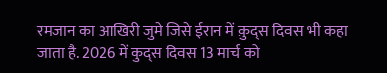रमजान का आखिरी जुमे जिसे ईरान में क़ुद्स दिवस भी कहा जाता है. 2026 में कुद्स दिवस 13 मार्च को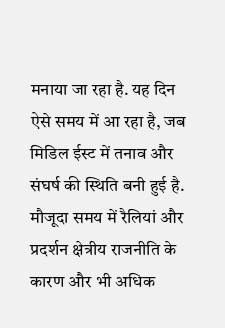मनाया जा रहा है. यह दिन ऐसे समय में आ रहा है, जब मिडिल ईस्ट में तनाव और संघर्ष की स्थिति बनी हुई है. मौजूदा समय में रैलियां और प्रदर्शन क्षेत्रीय राजनीति के कारण और भी अधिक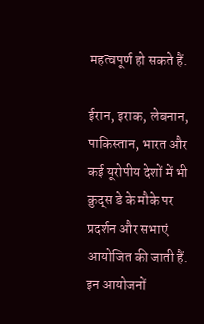महत्वपूर्ण हो सकते हैं.

ईरान, इराक, लेबनान, पाकिस्तान, भारत और कई यूरोपीय देशों में भी क़ुद्स डे के मौके पर प्रदर्शन और सभाएं आयोजित की जाती हैं. इन आयोजनों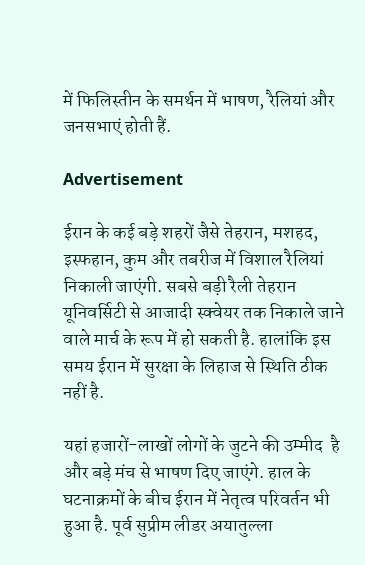में फिलिस्तीन के समर्थन में भाषण, रैलियां और जनसभाएं होती हैं.

Advertisement

ईरान के कई बड़े शहरों जैसे तेहरान, मशहद, इस्फहान, कुम और तबरीज में विशाल रैलियां निकाली जाएंगी. सबसे बड़ी रैली तेहरान यूनिवर्सिटी से आजादी स्क्वेयर तक निकाले जाने वाले मार्च के रूप में हो सकती है. हालांकि इस समय ईरान में सुरक्षा के लिहाज से स्थिति ठीक नहीं है.

यहां हजारों-लाखों लोगों के जुटने की उम्मीद  है और बड़े मंच से भाषण दिए जाएंगे. हाल के घटनाक्रमों के बीच ईरान में नेतृत्व परिवर्तन भी हुआ है. पूर्व सुप्रीम लीडर अयातुल्ला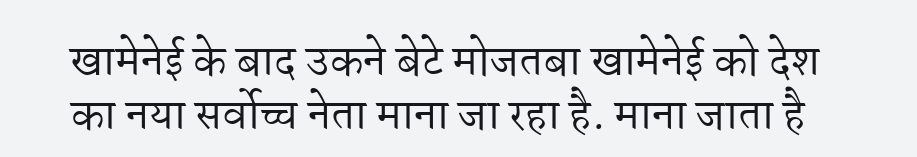खामेनेई के बाद उकने बेटे मोजतबा खामेनेई को देश का नया सर्वोच्च नेता माना जा रहा है. माना जाता है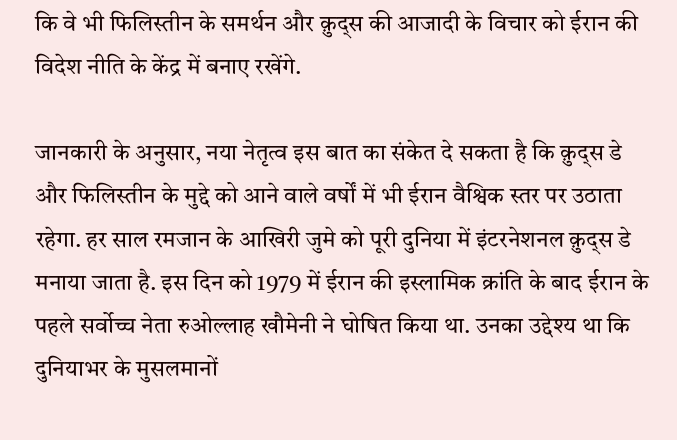कि वे भी फिलिस्तीन के समर्थन और क़ुद्स की आजादी के विचार को ईरान की विदेश नीति के केंद्र में बनाए रखेंगे.

जानकारी के अनुसार, नया नेतृत्व इस बात का संकेत दे सकता है कि क़ुद्स डे और फिलिस्तीन के मुद्दे को आने वाले वर्षों में भी ईरान वैश्विक स्तर पर उठाता रहेगा. हर साल रमजान के आखिरी जुमे को पूरी दुनिया में इंटरनेशनल क़ुद्स डे मनाया जाता है. इस दिन को 1979 में ईरान की इस्लामिक क्रांति के बाद ईरान के पहले सर्वोच्च नेता रुओल्लाह खौमेनी ने घोषित किया था. उनका उद्देश्य था कि दुनियाभर के मुसलमानों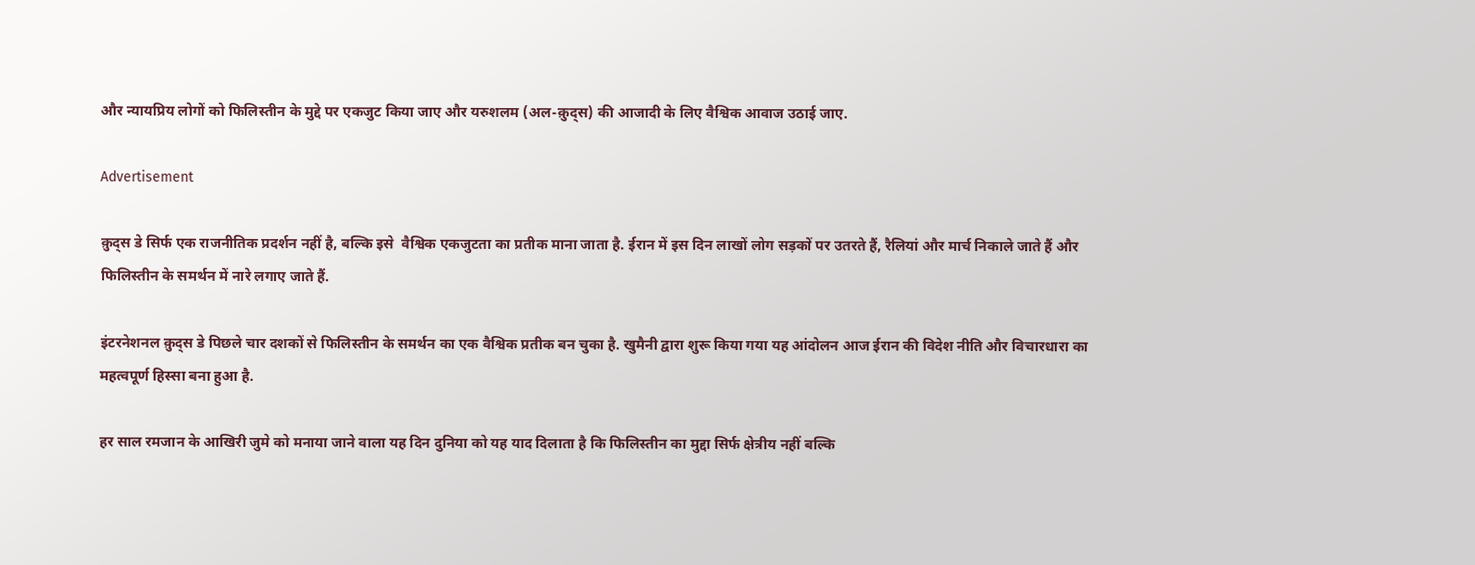और न्यायप्रिय लोगों को फिलिस्तीन के मुद्दे पर एकजुट किया जाए और यरुशलम (अल-क़ुद्स) की आजादी के लिए वैश्विक आवाज उठाई जाए.

Advertisement

क़ुद्स डे सिर्फ एक राजनीतिक प्रदर्शन नहीं है, बल्कि इसे  वैश्विक एकजुटता का प्रतीक माना जाता है. ईरान में इस दिन लाखों लोग सड़कों पर उतरते हैं, रैलियां और मार्च निकाले जाते हैं और फिलिस्तीन के समर्थन में नारे लगाए जाते हैं.

इंटरनेशनल क़ुद्स डे पिछले चार दशकों से फिलिस्तीन के समर्थन का एक वैश्विक प्रतीक बन चुका है. खुमैनी द्वारा शुरू किया गया यह आंदोलन आज ईरान की विदेश नीति और विचारधारा का महत्वपूर्ण हिस्सा बना हुआ है.

हर साल रमजान के आखिरी जुमे को मनाया जाने वाला यह दिन दुनिया को यह याद दिलाता है कि फिलिस्तीन का मुद्दा सिर्फ क्षेत्रीय नहीं बल्कि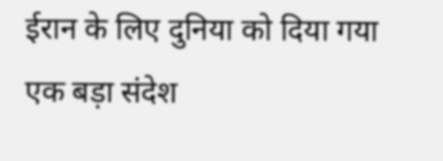ईरान के लिए दुनिया को दिया गया एक बड़ा संदेश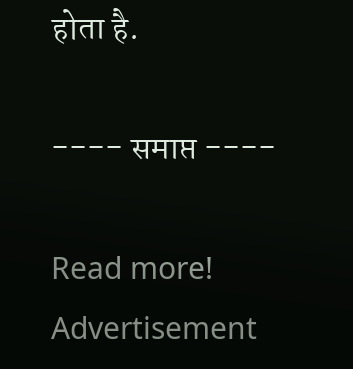होता है.

---- समाप्त ----

Read more!
Advertisement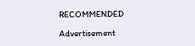RECOMMENDED

Advertisement